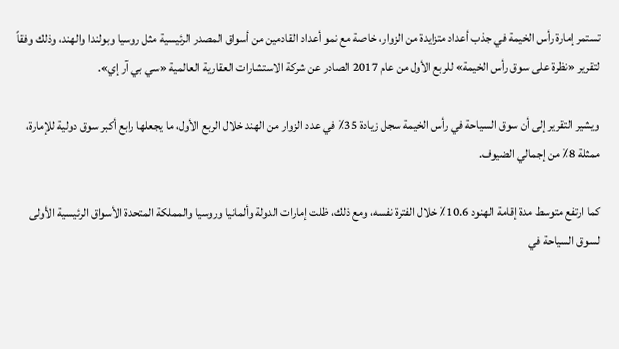تستمر إمارة رأس الخيمة في جذب أعداد متزايدة من الزوار، خاصة مع نمو أعداد القادمين من أسواق المصدر الرئيسية مثل روسيا وبولندا والهند، وذلك وفقاً لتقرير «نظرة على سوق رأس الخيمة» للربع الأول من عام 2017 الصادر عن شركة الاستشارات العقارية العالمية «سي بي آر إي».

ويشير التقرير إلى أن سوق السياحة في رأس الخيمة سجل زيادة 35٪ في عدد الزوار من الهند خلال الربع الأول، ما يجعلها رابع أكبر سوق دولية للإمارة، ممثلة 8٪ من إجمالي الضيوف.

كما ارتفع متوسط مدة إقامة الهنود 10.6٪ خلال الفترة نفسه، ومع ذلك، ظلت إمارات الدولة وألمانيا وروسيا والمملكة المتحدة الأسواق الرئيسية الأولى لسوق السياحة في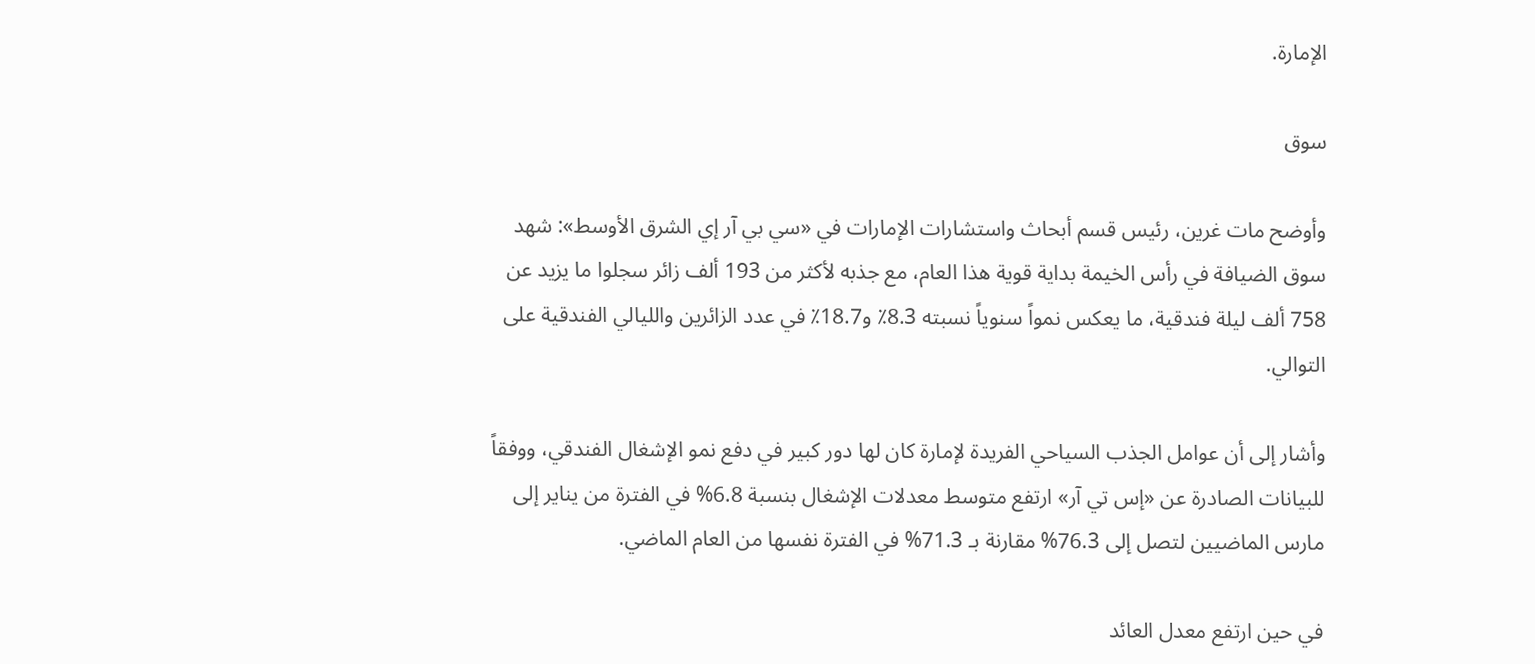الإمارة.

سوق

وأوضح مات غرين، رئيس قسم أبحاث واستشارات الإمارات في «سي بي آر إي الشرق الأوسط»: شهد سوق الضيافة في رأس الخيمة بداية قوية هذا العام، مع جذبه لأكثر من 193 ألف زائر سجلوا ما يزيد عن 758 ألف ليلة فندقية، ما يعكس نمواً سنوياً نسبته 8.3٪ و18.7٪ في عدد الزائرين والليالي الفندقية على التوالي.

وأشار إلى أن عوامل الجذب السياحي الفريدة لإمارة كان لها دور كبير في دفع نمو الإشغال الفندقي، ووفقاً للبيانات الصادرة عن «إس تي آر» ارتفع متوسط معدلات الإشغال بنسبة 6.8% في الفترة من يناير إلى مارس الماضيين لتصل إلى 76.3% مقارنة بـ 71.3% في الفترة نفسها من العام الماضي.

في حين ارتفع معدل العائد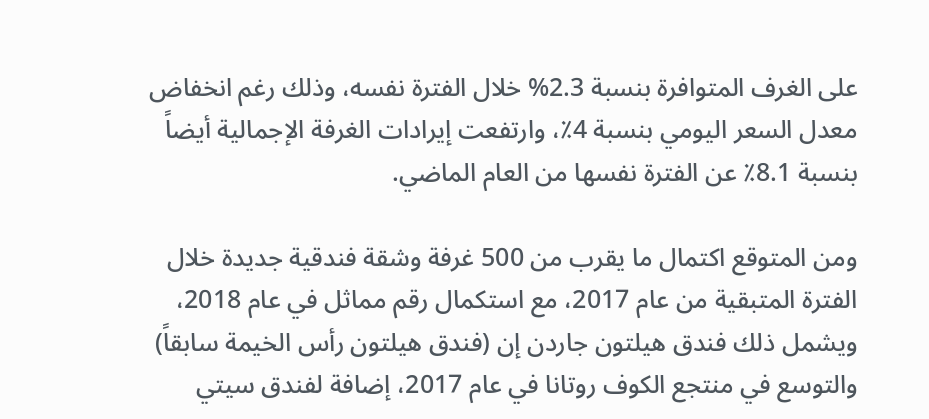على الغرف المتوافرة بنسبة 2.3% خلال الفترة نفسه، وذلك رغم انخفاض معدل السعر اليومي بنسبة 4٪، وارتفعت إيرادات الغرفة الإجمالية أيضاً بنسبة 8.1٪ عن الفترة نفسها من العام الماضي.

ومن المتوقع اكتمال ما يقرب من 500 غرفة وشقة فندقية جديدة خلال الفترة المتبقية من عام 2017، مع استكمال رقم مماثل في عام 2018، ويشمل ذلك فندق هيلتون جاردن إن (فندق هيلتون رأس الخيمة سابقاً) والتوسع في منتجع الكوف روتانا في عام 2017، إضافة لفندق سيتي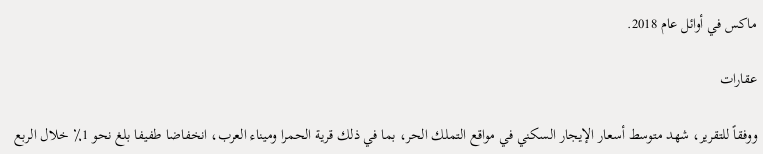ماكس في أوائل عام 2018.

عقارات

ووفقاً للتقرير، شهد متوسط أسعار الإيجار السكني في مواقع التملك الحر، بما في ذلك قرية الحمرا وميناء العرب، انخفاضا طفيفا بلغ نحو 1٪ خلال الربع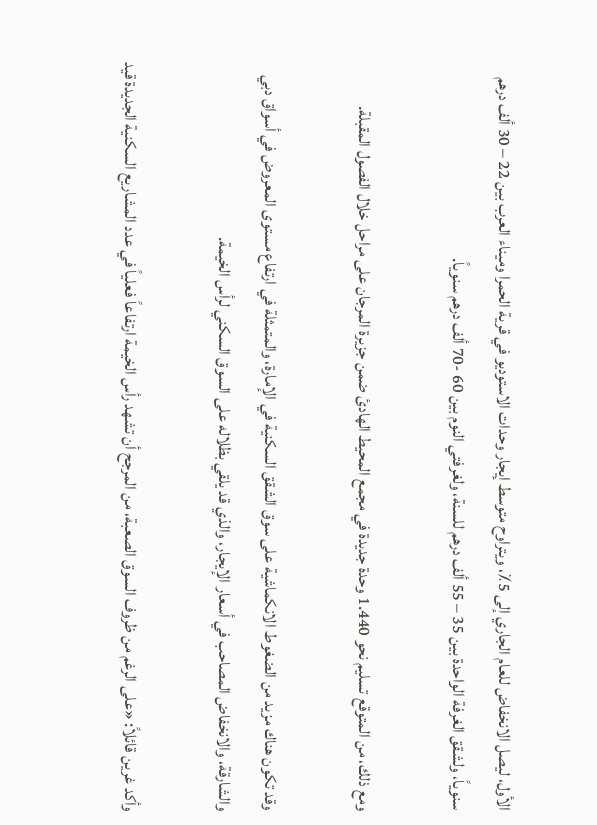الأول، ليصل الانخفاض للعام الجاري إلى 5٪، ويتراوح متوسط إيجار وحدات الاستوديو في قرية الحمرا وميناء العرب بين 22 – 30 ألف درهم سنوياً، ولشقق الغرفة الواحدة بين 35 – 55 ألف درهم للسنة، ولغرفتي النوم بين 60 -70 ألف درهم سنوياً.

ومع ذلك، من المتوقع تسليم نحو 1.440 وحدة جديدة في مجمع المحيط الهادئ ضمن جزيرة المرجان على مراحل خلال الفصول المقبلة.

وقد تكون هناك مزيد من الضغوط الانكماشية على سوق الشقق السكنية في الإمارة، والمتمثلة في ارتفاع مستوى المعروض في أسواق دبي والشارقة، والانخفاض المصاحب في أسعار الإيجار، والذي قد يلقي بظلاله على السوق السكني لرأس الخيمة.

وأكد غرين قائلاً: «على الرغم من ظروف السوق الصعبة، من المرجح أن تشهد رأس الخيمة ارتفاعاً فعلياً في عدد المشاريع السكنية الجديدة قيد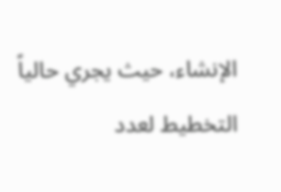الإنشاء، حيث يجري حالياً التخطيط لعدد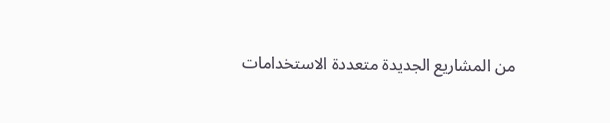من المشاريع الجديدة متعددة الاستخدامات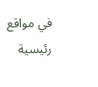في مواقع رئيسية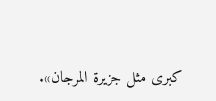كبرى مثل جزيرة المرجان».